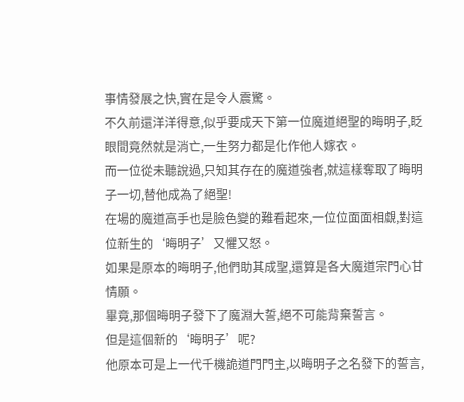事情發展之快,實在是令人震驚。
不久前還洋洋得意,似乎要成天下第一位魔道絕聖的晦明子,眨眼間竟然就是消亡,一生努力都是化作他人嫁衣。
而一位從未聽說過,只知其存在的魔道強者,就這樣奪取了晦明子一切,替他成為了絕聖!
在場的魔道高手也是臉色變的難看起來,一位位面面相覷,對這位新生的‘晦明子’又懼又怒。
如果是原本的晦明子,他們助其成聖,還算是各大魔道宗門心甘情願。
畢竟,那個晦明子發下了魔淵大誓,絕不可能背棄誓言。
但是這個新的‘晦明子’呢?
他原本可是上一代千機詭道門門主,以晦明子之名發下的誓言,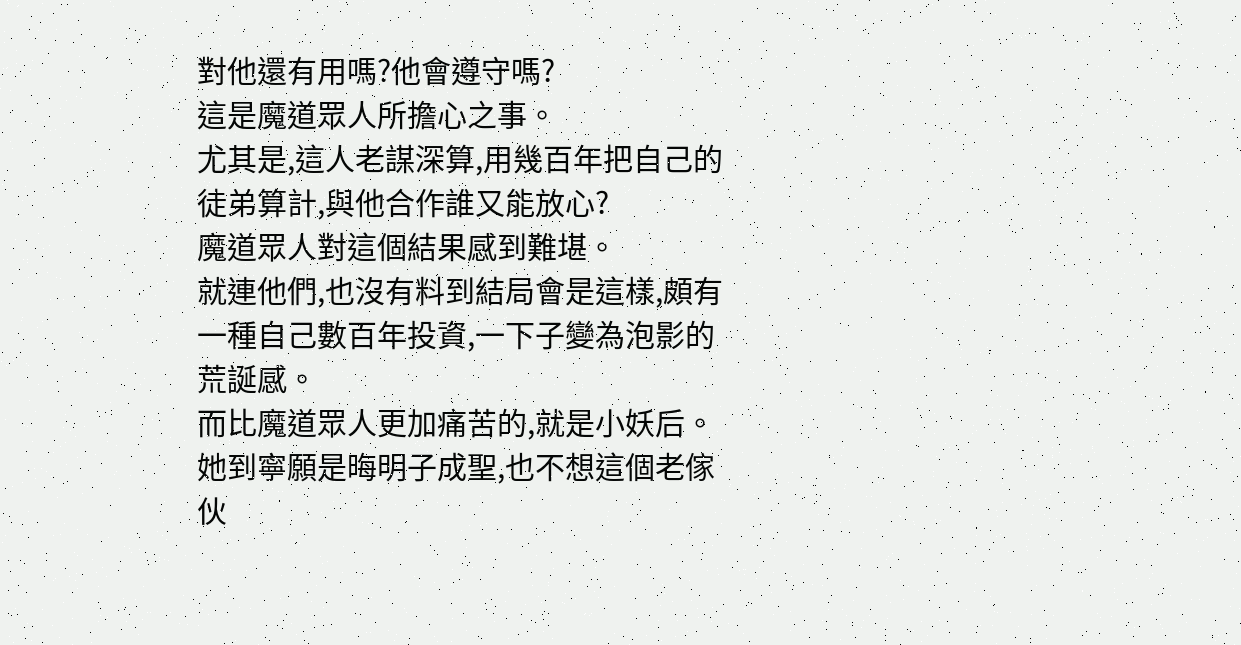對他還有用嗎?他會遵守嗎?
這是魔道眾人所擔心之事。
尤其是,這人老謀深算,用幾百年把自己的徒弟算計,與他合作誰又能放心?
魔道眾人對這個結果感到難堪。
就連他們,也沒有料到結局會是這樣,頗有一種自己數百年投資,一下子變為泡影的荒誕感。
而比魔道眾人更加痛苦的,就是小妖后。
她到寧願是晦明子成聖,也不想這個老傢伙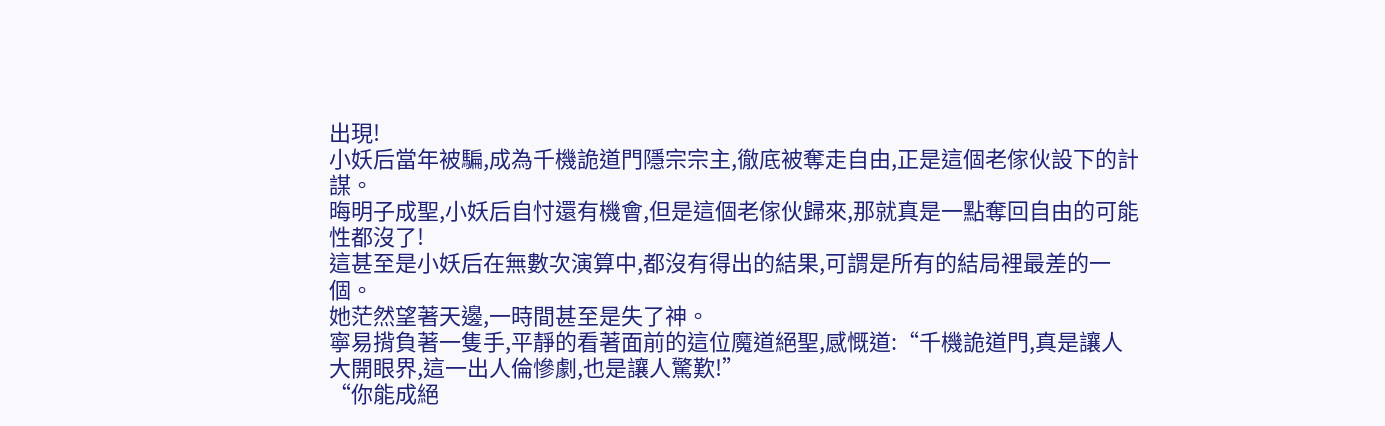出現!
小妖后當年被騙,成為千機詭道門隱宗宗主,徹底被奪走自由,正是這個老傢伙設下的計謀。
晦明子成聖,小妖后自忖還有機會,但是這個老傢伙歸來,那就真是一點奪回自由的可能性都沒了!
這甚至是小妖后在無數次演算中,都沒有得出的結果,可謂是所有的結局裡最差的一個。
她茫然望著天邊,一時間甚至是失了神。
寧易揹負著一隻手,平靜的看著面前的這位魔道絕聖,感慨道:“千機詭道門,真是讓人大開眼界,這一出人倫慘劇,也是讓人驚歎!”
“你能成絕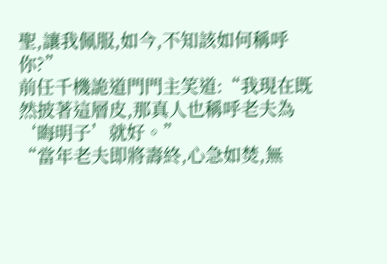聖,讓我佩服,如今,不知該如何稱呼你?”
前任千機詭道門門主笑道:“我現在既然披著這層皮,那真人也稱呼老夫為‘晦明子’就好。”
“當年老夫即將壽終,心急如焚,無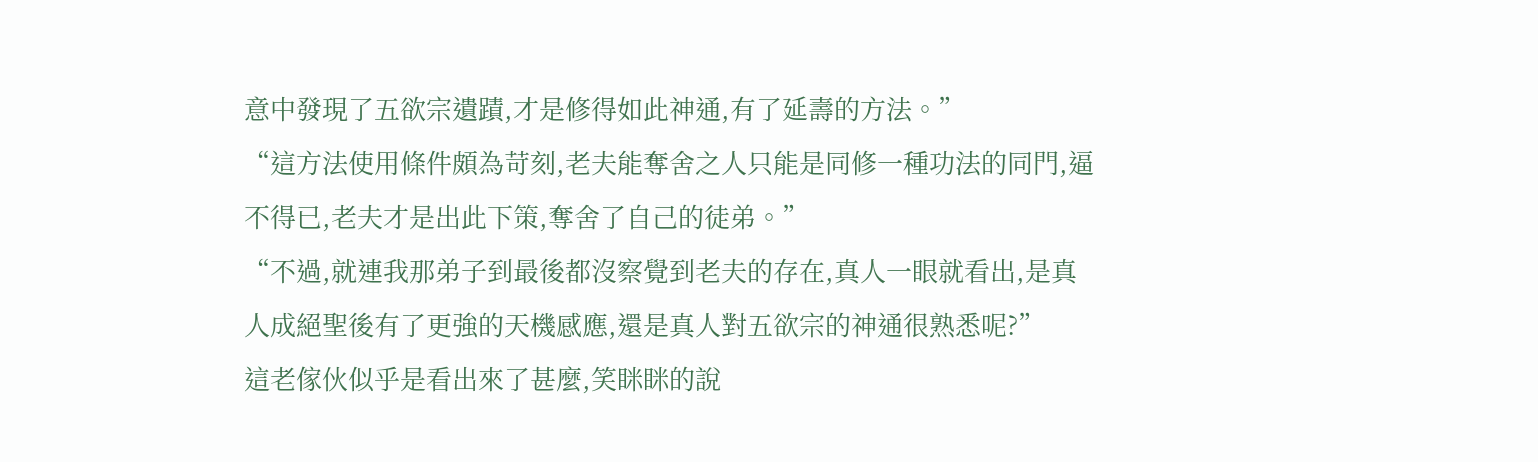意中發現了五欲宗遺蹟,才是修得如此神通,有了延壽的方法。”
“這方法使用條件頗為苛刻,老夫能奪舍之人只能是同修一種功法的同門,逼不得已,老夫才是出此下策,奪舍了自己的徒弟。”
“不過,就連我那弟子到最後都沒察覺到老夫的存在,真人一眼就看出,是真人成絕聖後有了更強的天機感應,還是真人對五欲宗的神通很熟悉呢?”
這老傢伙似乎是看出來了甚麼,笑眯眯的說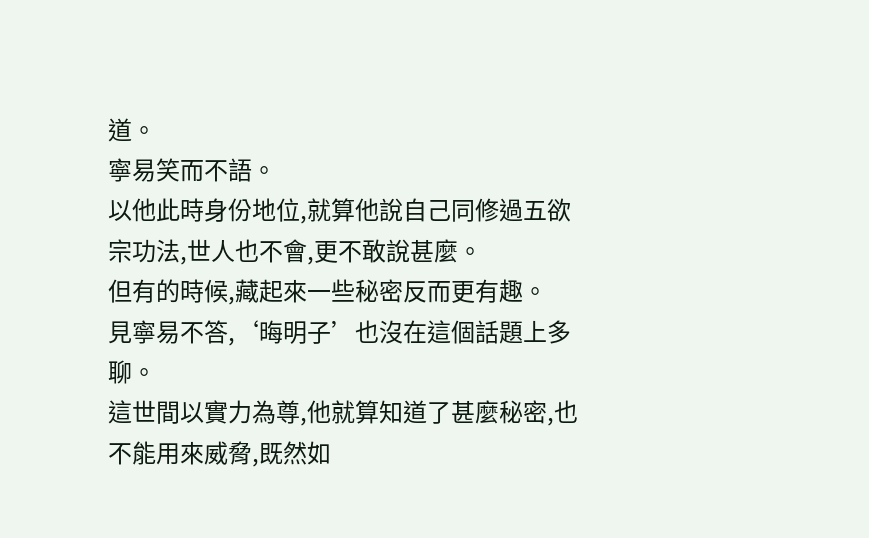道。
寧易笑而不語。
以他此時身份地位,就算他說自己同修過五欲宗功法,世人也不會,更不敢說甚麼。
但有的時候,藏起來一些秘密反而更有趣。
見寧易不答,‘晦明子’也沒在這個話題上多聊。
這世間以實力為尊,他就算知道了甚麼秘密,也不能用來威脅,既然如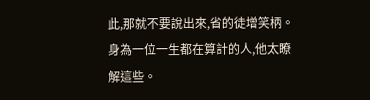此,那就不要說出來,省的徒增笑柄。
身為一位一生都在算計的人,他太瞭解這些。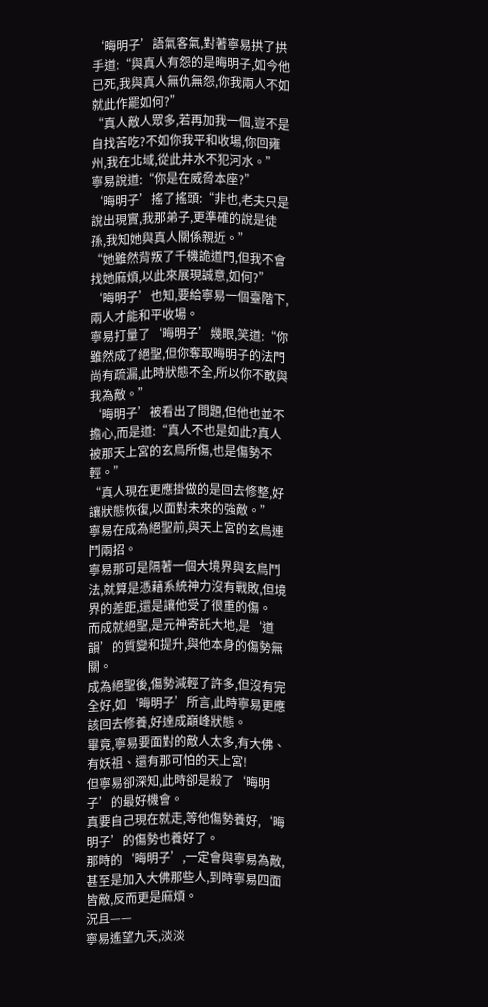‘晦明子’語氣客氣,對著寧易拱了拱手道:“與真人有怨的是晦明子,如今他已死,我與真人無仇無怨,你我兩人不如就此作罷如何?”
“真人敵人眾多,若再加我一個,豈不是自找苦吃?不如你我平和收場,你回雍州,我在北域,從此井水不犯河水。”
寧易說道:“你是在威脅本座?”
‘晦明子’搖了搖頭:“非也,老夫只是說出現實,我那弟子,更準確的說是徒孫,我知她與真人關係親近。”
“她雖然背叛了千機詭道門,但我不會找她麻煩,以此來展現誠意,如何?”
‘晦明子’也知,要給寧易一個臺階下,兩人才能和平收場。
寧易打量了‘晦明子’幾眼,笑道:“你雖然成了絕聖,但你奪取晦明子的法門尚有疏漏,此時狀態不全,所以你不敢與我為敵。”
‘晦明子’被看出了問題,但他也並不擔心,而是道:“真人不也是如此?真人被那天上宮的玄鳥所傷,也是傷勢不輕。”
“真人現在更應掛做的是回去修整,好讓狀態恢復,以面對未來的強敵。”
寧易在成為絕聖前,與天上宮的玄鳥連鬥兩招。
寧易那可是隔著一個大境界與玄鳥鬥法,就算是憑藉系統神力沒有戰敗,但境界的差距,還是讓他受了很重的傷。
而成就絕聖,是元神寄託大地,是‘道韻’的質變和提升,與他本身的傷勢無關。
成為絕聖後,傷勢減輕了許多,但沒有完全好,如‘晦明子’所言,此時寧易更應該回去修養,好達成巔峰狀態。
畢竟,寧易要面對的敵人太多,有大佛、有妖祖、還有那可怕的天上宮!
但寧易卻深知,此時卻是殺了‘晦明子’的最好機會。
真要自己現在就走,等他傷勢養好,‘晦明子’的傷勢也養好了。
那時的‘晦明子’,一定會與寧易為敵,甚至是加入大佛那些人,到時寧易四面皆敵,反而更是麻煩。
況且——
寧易遙望九天,淡淡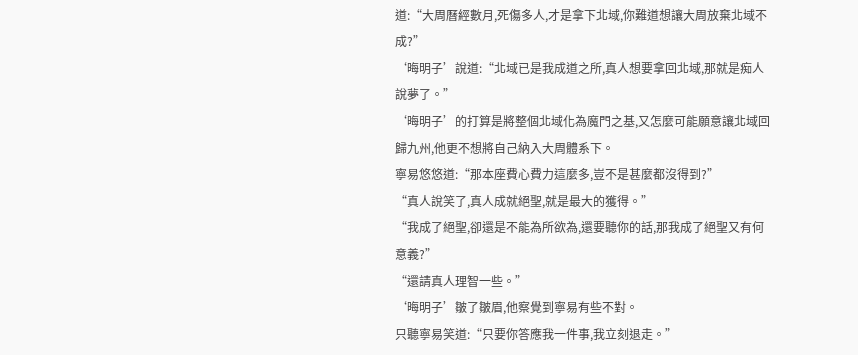道:“大周曆經數月,死傷多人,才是拿下北域,你難道想讓大周放棄北域不成?”
‘晦明子’說道:“北域已是我成道之所,真人想要拿回北域,那就是痴人說夢了。”
‘晦明子’的打算是將整個北域化為魔門之基,又怎麼可能願意讓北域回歸九州,他更不想將自己納入大周體系下。
寧易悠悠道:“那本座費心費力這麼多,豈不是甚麼都沒得到?”
“真人說笑了,真人成就絕聖,就是最大的獲得。”
“我成了絕聖,卻還是不能為所欲為,還要聽你的話,那我成了絕聖又有何意義?”
“還請真人理智一些。”
‘晦明子’皺了皺眉,他察覺到寧易有些不對。
只聽寧易笑道:“只要你答應我一件事,我立刻退走。”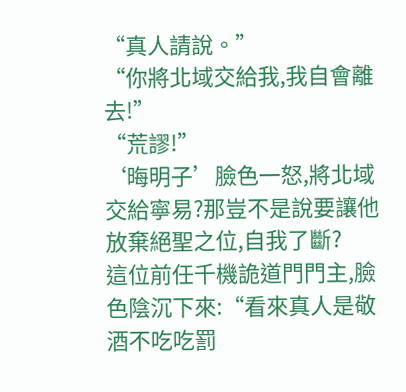“真人請說。”
“你將北域交給我,我自會離去!”
“荒謬!”
‘晦明子’臉色一怒,將北域交給寧易?那豈不是說要讓他放棄絕聖之位,自我了斷?
這位前任千機詭道門門主,臉色陰沉下來:“看來真人是敬酒不吃吃罰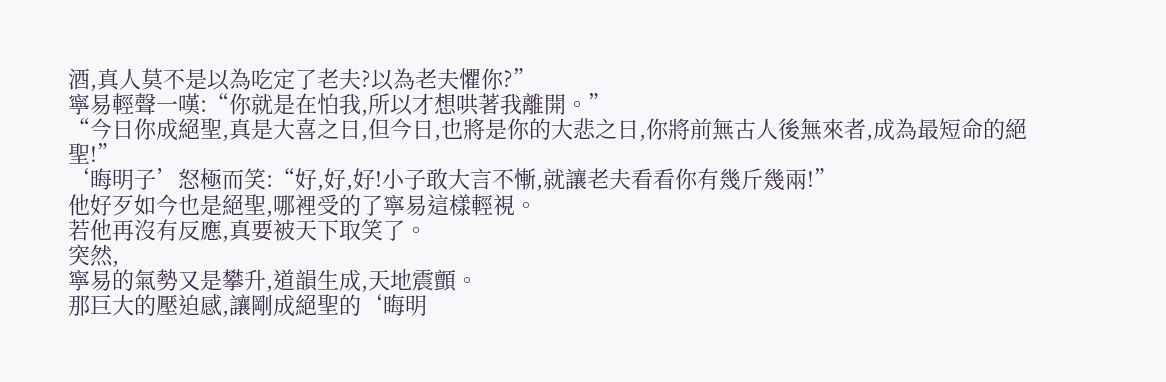酒,真人莫不是以為吃定了老夫?以為老夫懼你?”
寧易輕聲一嘆:“你就是在怕我,所以才想哄著我離開。”
“今日你成絕聖,真是大喜之日,但今日,也將是你的大悲之日,你將前無古人後無來者,成為最短命的絕聖!”
‘晦明子’怒極而笑:“好,好,好!小子敢大言不慚,就讓老夫看看你有幾斤幾兩!”
他好歹如今也是絕聖,哪裡受的了寧易這樣輕視。
若他再沒有反應,真要被天下取笑了。
突然,
寧易的氣勢又是攀升,道韻生成,天地震顫。
那巨大的壓迫感,讓剛成絕聖的‘晦明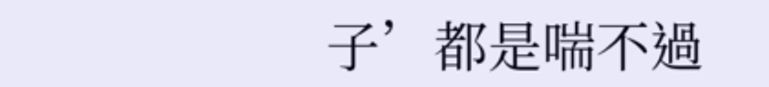子’都是喘不過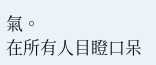氣。
在所有人目瞪口呆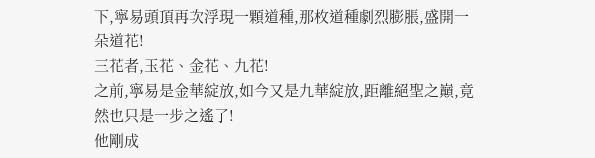下,寧易頭頂再次浮現一顆道種,那枚道種劇烈膨脹,盛開一朵道花!
三花者,玉花、金花、九花!
之前,寧易是金華綻放,如今又是九華綻放,距離絕聖之巔,竟然也只是一步之遙了!
他剛成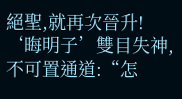絕聖,就再次晉升!
‘晦明子’雙目失神,不可置通道:“怎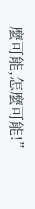麼可能,怎麼可能!”